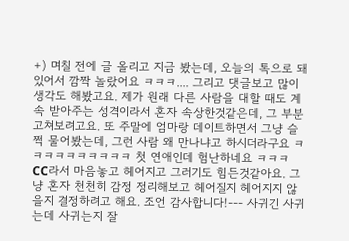+) 며칠 전에 글 올리고 지금 봤는데, 오늘의 톡으로 돼있어서 깜짝 놀랐어요 ㅋㅋㅋ.... 그리고 댓글보고 많이 생각도 해봤고요. 제가 원래 다른 사람을 대할 때도 계속 받아주는 성격이라서 혼자 속상한것같은데, 그 부분 고쳐보려고요. 또 주말에 엄마랑 데이트하면서 그냥 슬쩍 물어봤는데, 그런 사람 왜 만나냐고 하시더라구요 ㅋㅋㅋㅋㅋㅋㅋㅋㅋㅋ 첫 연애인데 험난하네요 ㅋㅋㅋ CC라서 마음놓고 헤어지고 그러기도 힘든것같아요. 그냥 혼자 천천히 감정 정리해보고 헤어질지 헤어지지 않을지 결정하려고 해요. 조언 감사합니다!--- 사귀긴 사귀는데 사귀는지 잘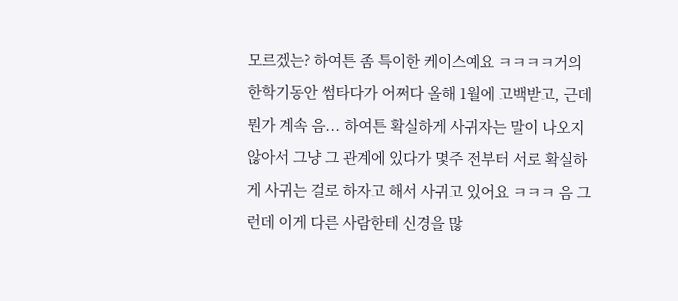모르겠는? 하여튼 좀 특이한 케이스예요 ㅋㅋㅋㅋ거의 한학기동안 썸타다가 어쩌다 올해 1월에 고백받고, 근데 뭔가 계속 음... 하여튼 확실하게 사귀자는 말이 나오지 않아서 그냥 그 관계에 있다가 몇주 전부터 서로 확실하게 사귀는 걸로 하자고 해서 사귀고 있어요 ㅋㅋㅋ 음 그런데 이게 다른 사람한테 신경을 많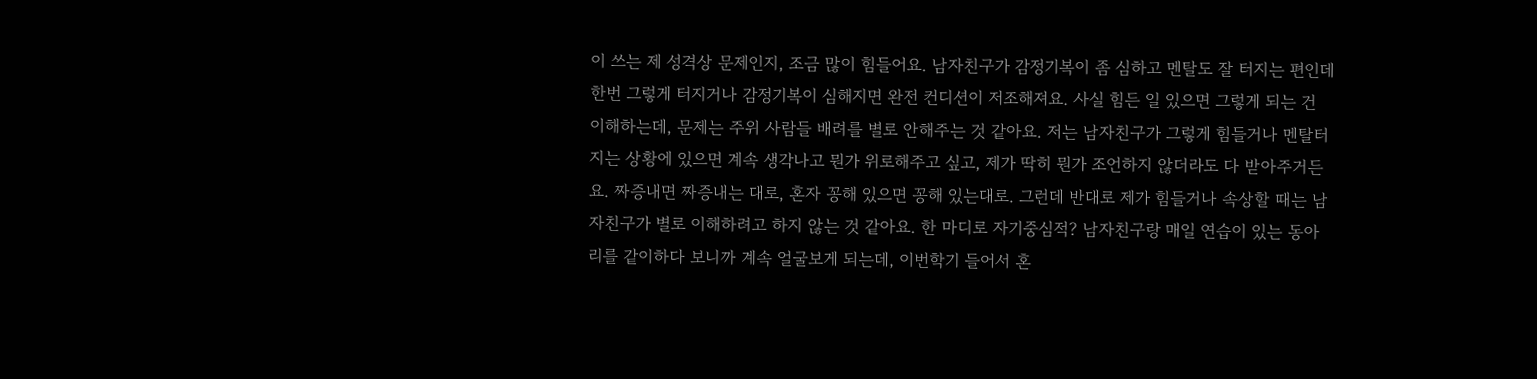이 쓰는 제 성격상 문제인지, 조금 많이 힘들어요. 남자친구가 감정기복이 좀 심하고 멘탈도 잘 터지는 편인데 한번 그렇게 터지거나 감정기복이 심해지면 완전 컨디션이 저조해져요. 사실 힘든 일 있으면 그렇게 되는 건 이해하는데, 문제는 주위 사람들 배려를 별로 안해주는 것 같아요. 저는 남자친구가 그렇게 힘들거나 멘탈터지는 상황에 있으면 계속 생각나고 뭔가 위로해주고 싶고, 제가 딱히 뭔가 조언하지 않더라도 다 받아주거든요. 짜증내면 짜증내는 대로, 혼자 꽁해 있으면 꽁해 있는대로. 그런데 반대로 제가 힘들거나 속상할 때는 남자친구가 별로 이해하려고 하지 않는 것 같아요. 한 마디로 자기중심적? 남자친구랑 매일 연습이 있는 동아리를 같이하다 보니까 계속 얼굴보게 되는데, 이번학기 들어서 혼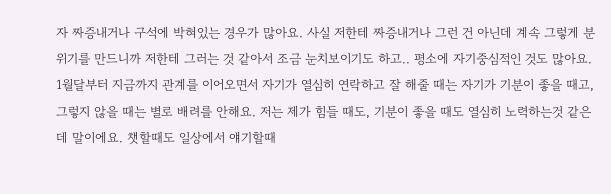자 짜증내거나 구석에 박혀있는 경우가 많아요. 사실 저한테 짜증내거나 그런 건 아닌데 계속 그렇게 분위기를 만드니까 저한테 그러는 것 같아서 조금 눈치보이기도 하고.. 평소에 자기중심적인 것도 많아요. 1월달부터 지금까지 관계를 이어오면서 자기가 열심히 연락하고 잘 해줄 때는 자기가 기분이 좋을 때고, 그렇지 않을 때는 별로 배려를 안해요. 저는 제가 힘들 때도, 기분이 좋을 때도 열심히 노력하는것 같은데 말이에요. 챗할때도 일상에서 얘기할때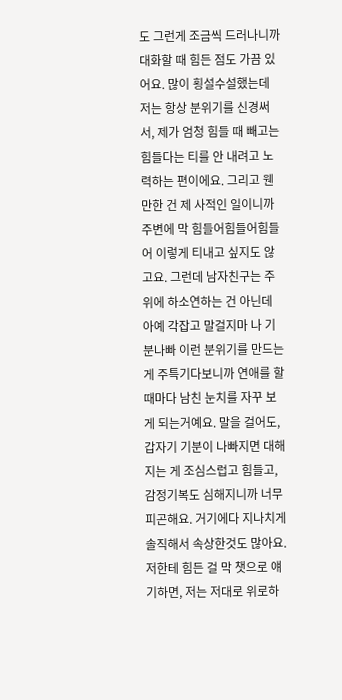도 그런게 조금씩 드러나니까 대화할 때 힘든 점도 가끔 있어요. 많이 횡설수설했는데 저는 항상 분위기를 신경써서, 제가 엄청 힘들 때 빼고는 힘들다는 티를 안 내려고 노력하는 편이에요. 그리고 웬만한 건 제 사적인 일이니까 주변에 막 힘들어힘들어힘들어 이렇게 티내고 싶지도 않고요. 그런데 남자친구는 주위에 하소연하는 건 아닌데 아예 각잡고 말걸지마 나 기분나빠 이런 분위기를 만드는게 주특기다보니까 연애를 할 때마다 남친 눈치를 자꾸 보게 되는거예요. 말을 걸어도, 갑자기 기분이 나빠지면 대해지는 게 조심스럽고 힘들고, 감정기복도 심해지니까 너무 피곤해요. 거기에다 지나치게 솔직해서 속상한것도 많아요. 저한테 힘든 걸 막 챗으로 얘기하면, 저는 저대로 위로하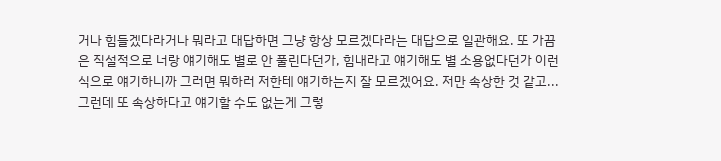거나 힘들겠다라거나 뭐라고 대답하면 그냥 항상 모르겠다라는 대답으로 일관해요. 또 가끔은 직설적으로 너랑 얘기해도 별로 안 풀린다던가, 힘내라고 얘기해도 별 소용없다던가 이런식으로 얘기하니까 그러면 뭐하러 저한테 얘기하는지 잘 모르겠어요. 저만 속상한 것 같고... 그런데 또 속상하다고 얘기할 수도 없는게 그렇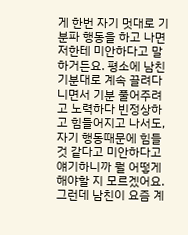게 한번 자기 멋대로 기분파 행동을 하고 나면 저한테 미안하다고 말하거든요. 평소에 남친 기분대로 계속 끌려다니면서 기분 풀어주려고 노력하다 빈정상하고 힘들어지고 나서도, 자기 행동때문에 힘들것 같다고 미안하다고 얘기하니까 뭘 어떻게 해야할 지 모르겠어요. 그런데 남친이 요즘 계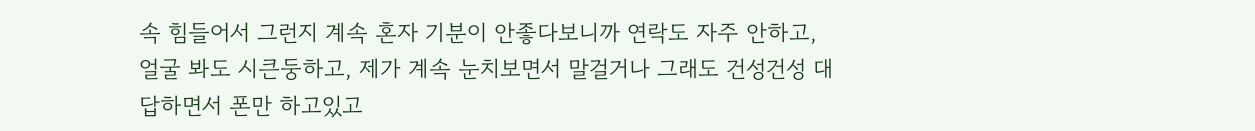속 힘들어서 그런지 계속 혼자 기분이 안좋다보니까 연락도 자주 안하고, 얼굴 봐도 시큰둥하고, 제가 계속 눈치보면서 말걸거나 그래도 건성건성 대답하면서 폰만 하고있고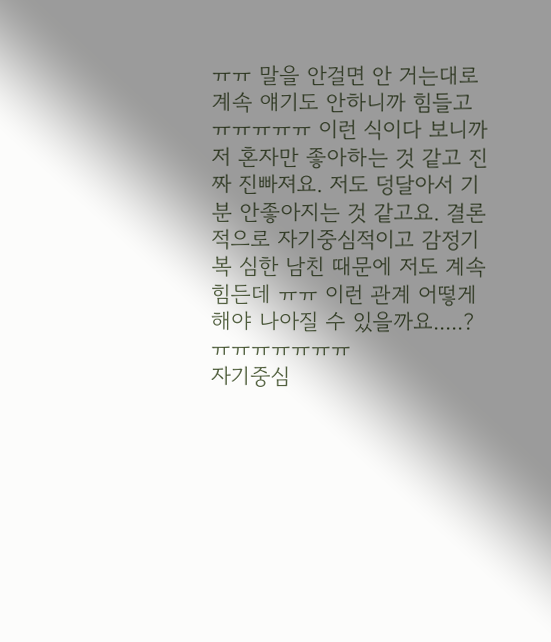ㅠㅠ 말을 안걸면 안 거는대로 계속 얘기도 안하니까 힘들고 ㅠㅠㅠㅠㅠ 이런 식이다 보니까 저 혼자만 좋아하는 것 같고 진짜 진빠져요. 저도 덩달아서 기분 안좋아지는 것 같고요. 결론적으로 자기중심적이고 감정기복 심한 남친 때문에 저도 계속 힘든데 ㅠㅠ 이런 관계 어떻게 해야 나아질 수 있을까요.....? ㅠㅠㅠㅠㅠㅠㅠ
자기중심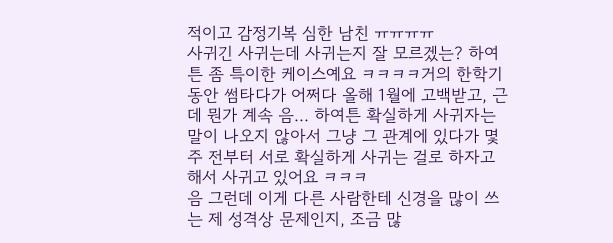적이고 감정기복 심한 남친 ㅠㅠㅠㅠ
사귀긴 사귀는데 사귀는지 잘 모르겠는? 하여튼 좀 특이한 케이스예요 ㅋㅋㅋㅋ거의 한학기동안 썸타다가 어쩌다 올해 1월에 고백받고, 근데 뭔가 계속 음... 하여튼 확실하게 사귀자는 말이 나오지 않아서 그냥 그 관계에 있다가 몇주 전부터 서로 확실하게 사귀는 걸로 하자고 해서 사귀고 있어요 ㅋㅋㅋ
음 그런데 이게 다른 사람한테 신경을 많이 쓰는 제 성격상 문제인지, 조금 많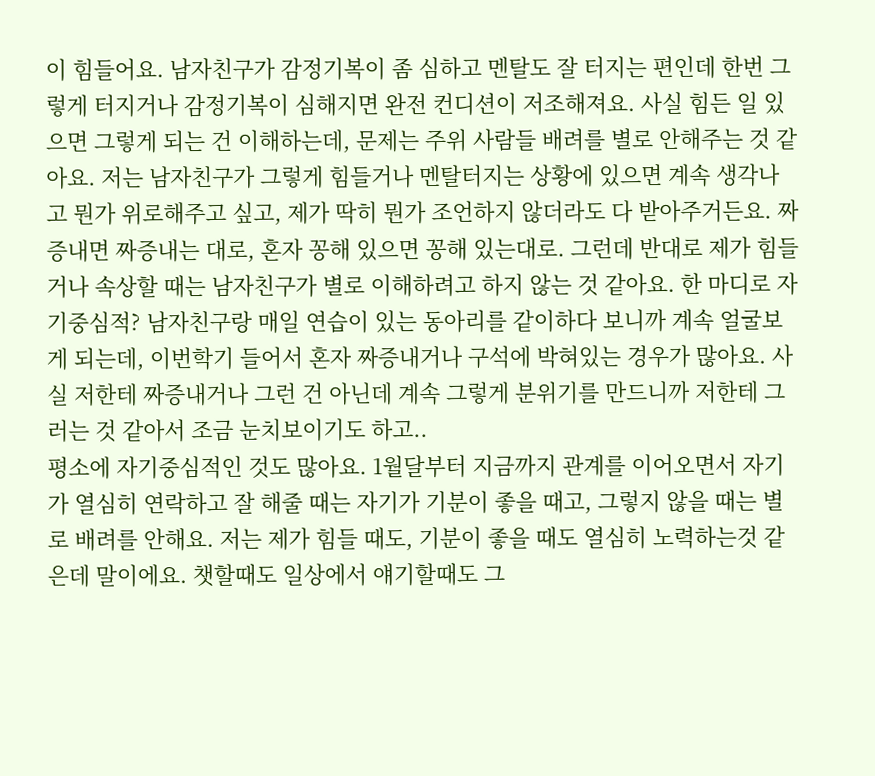이 힘들어요. 남자친구가 감정기복이 좀 심하고 멘탈도 잘 터지는 편인데 한번 그렇게 터지거나 감정기복이 심해지면 완전 컨디션이 저조해져요. 사실 힘든 일 있으면 그렇게 되는 건 이해하는데, 문제는 주위 사람들 배려를 별로 안해주는 것 같아요. 저는 남자친구가 그렇게 힘들거나 멘탈터지는 상황에 있으면 계속 생각나고 뭔가 위로해주고 싶고, 제가 딱히 뭔가 조언하지 않더라도 다 받아주거든요. 짜증내면 짜증내는 대로, 혼자 꽁해 있으면 꽁해 있는대로. 그런데 반대로 제가 힘들거나 속상할 때는 남자친구가 별로 이해하려고 하지 않는 것 같아요. 한 마디로 자기중심적? 남자친구랑 매일 연습이 있는 동아리를 같이하다 보니까 계속 얼굴보게 되는데, 이번학기 들어서 혼자 짜증내거나 구석에 박혀있는 경우가 많아요. 사실 저한테 짜증내거나 그런 건 아닌데 계속 그렇게 분위기를 만드니까 저한테 그러는 것 같아서 조금 눈치보이기도 하고..
평소에 자기중심적인 것도 많아요. 1월달부터 지금까지 관계를 이어오면서 자기가 열심히 연락하고 잘 해줄 때는 자기가 기분이 좋을 때고, 그렇지 않을 때는 별로 배려를 안해요. 저는 제가 힘들 때도, 기분이 좋을 때도 열심히 노력하는것 같은데 말이에요. 챗할때도 일상에서 얘기할때도 그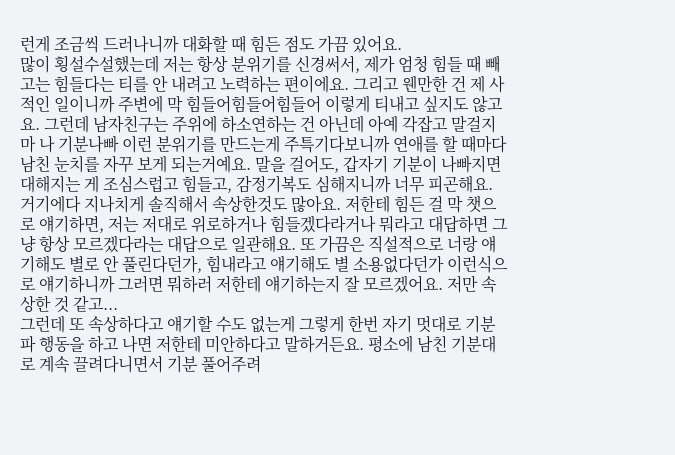런게 조금씩 드러나니까 대화할 때 힘든 점도 가끔 있어요.
많이 횡설수설했는데 저는 항상 분위기를 신경써서, 제가 엄청 힘들 때 빼고는 힘들다는 티를 안 내려고 노력하는 편이에요. 그리고 웬만한 건 제 사적인 일이니까 주변에 막 힘들어힘들어힘들어 이렇게 티내고 싶지도 않고요. 그런데 남자친구는 주위에 하소연하는 건 아닌데 아예 각잡고 말걸지마 나 기분나빠 이런 분위기를 만드는게 주특기다보니까 연애를 할 때마다 남친 눈치를 자꾸 보게 되는거예요. 말을 걸어도, 갑자기 기분이 나빠지면 대해지는 게 조심스럽고 힘들고, 감정기복도 심해지니까 너무 피곤해요. 거기에다 지나치게 솔직해서 속상한것도 많아요. 저한테 힘든 걸 막 챗으로 얘기하면, 저는 저대로 위로하거나 힘들겠다라거나 뭐라고 대답하면 그냥 항상 모르겠다라는 대답으로 일관해요. 또 가끔은 직설적으로 너랑 얘기해도 별로 안 풀린다던가, 힘내라고 얘기해도 별 소용없다던가 이런식으로 얘기하니까 그러면 뭐하러 저한테 얘기하는지 잘 모르겠어요. 저만 속상한 것 같고...
그런데 또 속상하다고 얘기할 수도 없는게 그렇게 한번 자기 멋대로 기분파 행동을 하고 나면 저한테 미안하다고 말하거든요. 평소에 남친 기분대로 계속 끌려다니면서 기분 풀어주려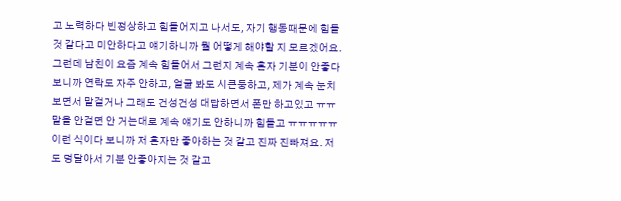고 노력하다 빈정상하고 힘들어지고 나서도, 자기 행동때문에 힘들것 같다고 미안하다고 얘기하니까 뭘 어떻게 해야할 지 모르겠어요.
그런데 남친이 요즘 계속 힘들어서 그런지 계속 혼자 기분이 안좋다보니까 연락도 자주 안하고, 얼굴 봐도 시큰둥하고, 제가 계속 눈치보면서 말걸거나 그래도 건성건성 대답하면서 폰만 하고있고 ㅠㅠ 말을 안걸면 안 거는대로 계속 얘기도 안하니까 힘들고 ㅠㅠㅠㅠㅠ 이런 식이다 보니까 저 혼자만 좋아하는 것 같고 진짜 진빠져요. 저도 덩달아서 기분 안좋아지는 것 같고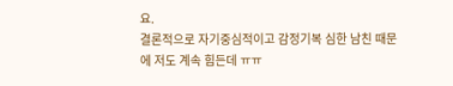요.
결론적으로 자기중심적이고 감정기복 심한 남친 때문에 저도 계속 힘든데 ㅠㅠ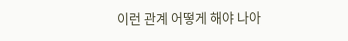이런 관계 어떻게 해야 나아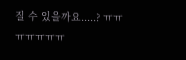질 수 있을까요.....? ㅠㅠㅠㅠㅠㅠㅠ